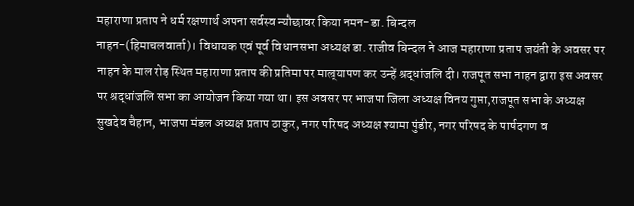महाराणा प्रताप ने धर्म रक्षणार्थ अपना सर्वस्व न्यौछावर किया नमन-डा. बिन्दल
नाहन-(हिमाचलवार्ता)। विधायक एवं पूर्व विधानसभा अध्यक्ष डा. राजीव बिन्दल ने आज महाराणा प्रताप जयंती के अवसर पर नाहन के माल रोड़ स्थित महाराणा प्रताप की प्रतिमा पर माल्र्यापण कर उन्हें श्रद्धांजलि दी। राजपूत सभा नाहन द्वारा इस अवसर पर श्रद्धांजलि सभा का आयोजन किया गया था। इस अवसर पर भाजपा जिला अध्यक्ष विनय गुप्ता,राजपूत सभा के अध्यक्ष सुखदेव चैहान, भाजपा मंडल अध्यक्ष प्रताप ठाकुर, नगर परिषद अध्यक्ष श्यामा पुंडीर, नगर परिषद के पार्षदगण व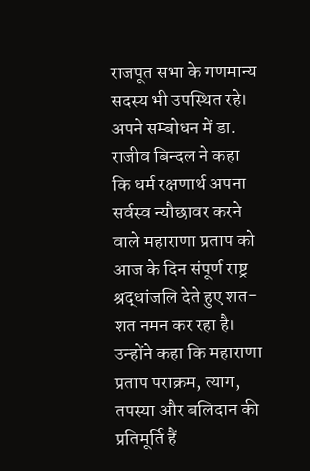राजपूत सभा के गणमान्य सदस्य भी उपस्थित रहे।
अपने सम्बोधन में डा. राजीव बिन्दल ने कहा कि धर्म रक्षणार्थ अपना सर्वस्व न्यौछावर करने वाले महाराणा प्रताप को आज के दिन संपूर्ण राष्ट्र श्रद्धांजलि देते हुए शत-शत नमन कर रहा है। उन्होंने कहा कि महाराणा प्रताप पराक्रम, त्याग, तपस्या और बलिदान की प्रतिमूर्ति हैं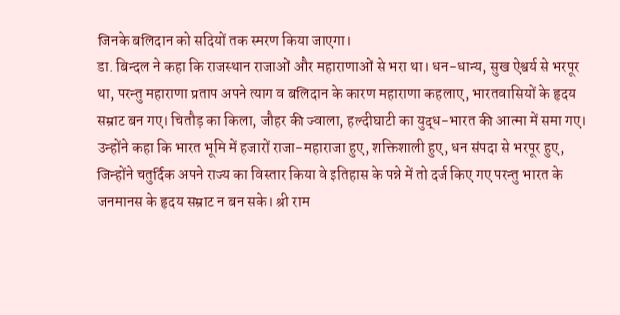जिनके बलिदान को सदियों तक स्मरण किया जाएगा।
डा. बिन्दल ने कहा कि राजस्थान राजाओं और महाराणाओं से भरा था। धन-धान्य, सुख ऐश्वर्य से भरपूर था, परन्तु महाराणा प्रताप अपने त्याग व बलिदान के कारण महाराणा कहलाए, भारतवासियों के हृदय सम्राट बन गए। चितौड़ का किला, जौहर की ज्वाला, हल्दीघाटी का युद्ध-भारत की आत्मा में समा गए।
उन्होंने कहा कि भारत भूमि में हजारों राजा-महाराजा हुए, शक्तिशाली हुए, धन संपदा से भरपूर हुए, जिन्होंने चतुर्दिक अपने राज्य का विस्तार किया वे इतिहास के पन्ने में तो दर्ज किए गए परन्तु भारत के जनमानस के हृदय सम्राट न बन सके। श्री राम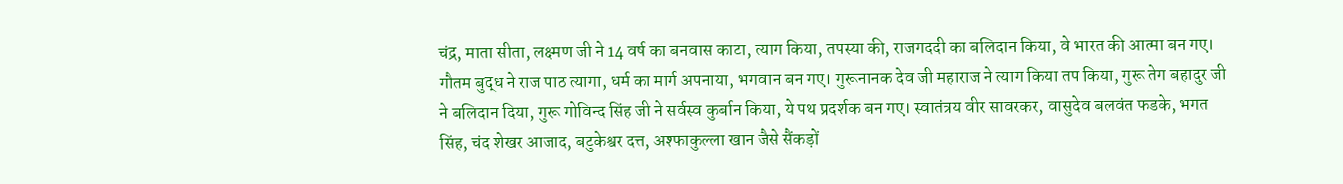चंद्र, माता सीता, लक्ष्मण जी ने 14 वर्ष का बनवास काटा, त्याग किया, तपस्या की, राजगददी का बलिदान किया, वे भारत की आत्मा बन गए।
गौतम बुद्ध ने राज पाठ त्यागा, धर्म का मार्ग अपनाया, भगवान बन गए। गुरूनानक देव जी महाराज ने त्याग किया तप किया, गुरू तेग बहादुर जी ने बलिदान दिया, गुरू गोविन्द सिंह जी ने सर्वस्व कुर्बान किया, ये पथ प्रदर्शक बन गए। स्वातंत्रय वीर सावरकर, वासुदेव बलवंत फडके, भगत सिंह, चंद शेखर आजाद, बटुकेश्वर दत्त, अश्फाकुल्ला खान जैसे सैंकड़ों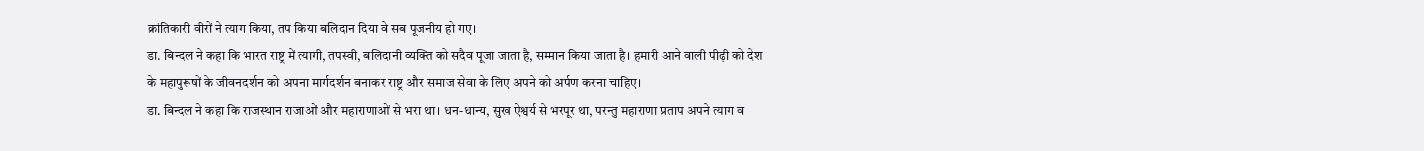क्रांतिकारी वीरों ने त्याग किया, तप किया बलिदान दिया वे सब पूजनीय हो गए।
डा. बिन्दल ने कहा कि भारत राष्ट्र में त्यागी, तपस्वी, बलिदानी व्यक्ति को सदैव पूजा जाता है, सम्मान किया जाता है। हमारी आने वाली पीढ़ी को देश के महापुरूषों के जीवनदर्शन को अपना मार्गदर्शन बनाकर राष्ट्र और समाज सेवा के लिए अपने को अर्पण करना चाहिए।
डा. बिन्दल ने कहा कि राजस्थान राजाओं और महाराणाओं से भरा था। धन-धान्य, सुख ऐश्वर्य से भरपूर था, परन्तु महाराणा प्रताप अपने त्याग व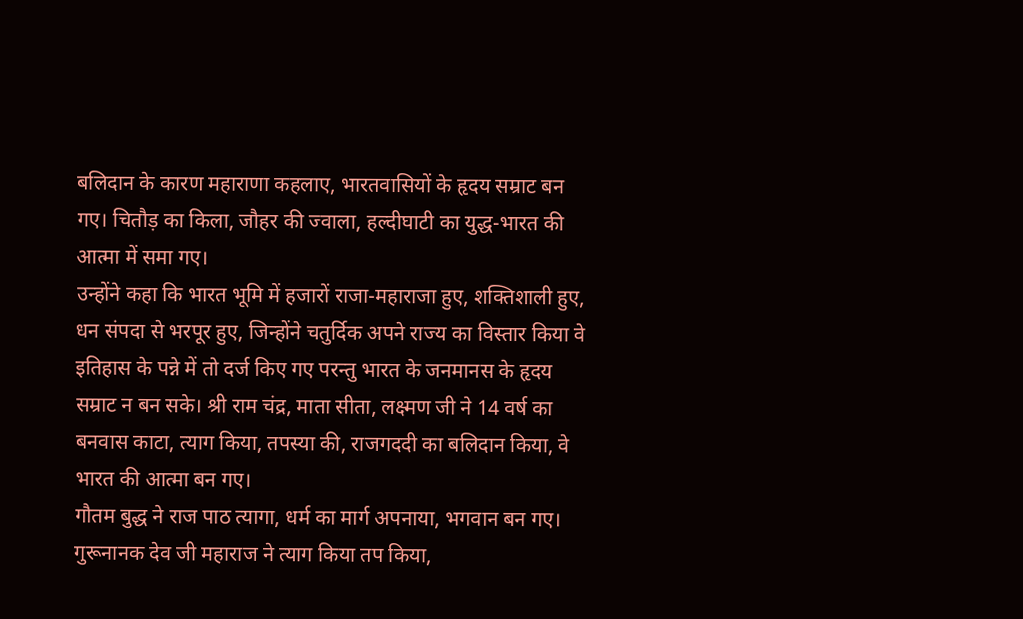बलिदान के कारण महाराणा कहलाए, भारतवासियों के हृदय सम्राट बन गए। चितौड़ का किला, जौहर की ज्वाला, हल्दीघाटी का युद्ध-भारत की आत्मा में समा गए।
उन्होंने कहा कि भारत भूमि में हजारों राजा-महाराजा हुए, शक्तिशाली हुए, धन संपदा से भरपूर हुए, जिन्होंने चतुर्दिक अपने राज्य का विस्तार किया वे इतिहास के पन्ने में तो दर्ज किए गए परन्तु भारत के जनमानस के हृदय सम्राट न बन सके। श्री राम चंद्र, माता सीता, लक्ष्मण जी ने 14 वर्ष का बनवास काटा, त्याग किया, तपस्या की, राजगददी का बलिदान किया, वे भारत की आत्मा बन गए।
गौतम बुद्ध ने राज पाठ त्यागा, धर्म का मार्ग अपनाया, भगवान बन गए। गुरूनानक देव जी महाराज ने त्याग किया तप किया,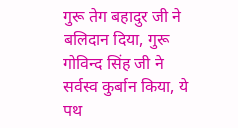गुरू तेग बहादुर जी ने बलिदान दिया, गुरू गोविन्द सिंह जी ने सर्वस्व कुर्बान किया, ये पथ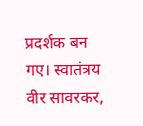प्रदर्शक बन गए। स्वातंत्रय वीर सावरकर,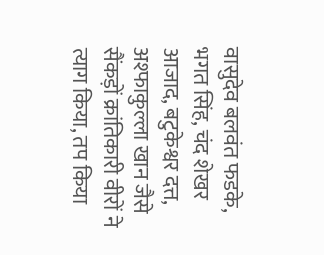वासुदेव बलवंत फडके, भगत सिंह, चंद शेखर आजाद, बटुकेश्वर दत्त, अश्फाकुल्ला खान जैसे सैंकड़ों क्रांतिकारी वीरों ने त्याग किया, तप किया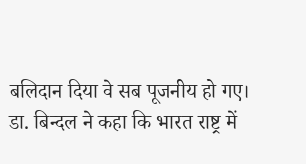बलिदान दिया वे सब पूजनीय हो गए।
डा. बिन्दल ने कहा कि भारत राष्ट्र में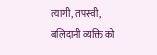त्यागी, तपस्वी, बलिदानी व्यक्ति को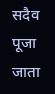सदैव पूजा जाता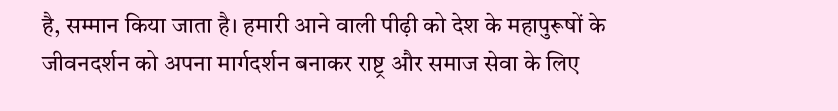है, सम्मान किया जाता है। हमारी आने वाली पीढ़ी को देश के महापुरूषों के जीवनदर्शन को अपना मार्गदर्शन बनाकर राष्ट्र और समाज सेवा के लिए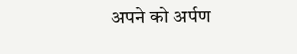अपने को अर्पण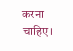करना चाहिए।